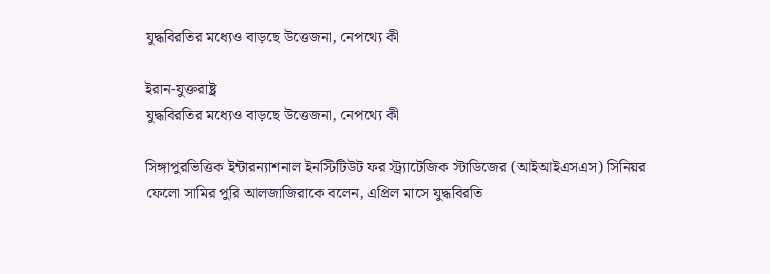যুদ্ধবিরতির মধ্যেও বাড়ছে উত্তেজনা, নেপথ্যে কী

ইরান-যুক্তরাষ্ট্র
যুদ্ধবিরতির মধ্যেও বাড়ছে উত্তেজনা, নেপথ্যে কী

সিঙ্গাপুরভিত্তিক ইন্টারন্যাশনাল ইনস্টিটিউট ফর স্ট্র্যাটেজিক স্টাডিজের (আইআইএসএস) সিনিয়র ফেলো সামির পুরি আলজাজিরাকে বলেন, এপ্রিল মাসে যুদ্ধবিরতি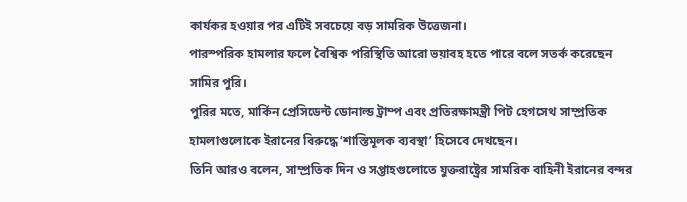কার্যকর হওয়ার পর এটিই সবচেয়ে বড় সামরিক উত্তেজনা।
পারস্পরিক হামলার ফলে বৈশ্বিক পরিস্থিতি আরো ভয়াবহ হতে পারে বলে সতর্ক করেছেন সামির পুরি।
পুরির মতে, মার্কিন প্রেসিডেন্ট ডোনাল্ড ট্রাম্প এবং প্রতিরক্ষামন্ত্রী পিট হেগসেথ সাম্প্রতিক হামলাগুলোকে ইরানের বিরুদ্ধে ‘শাস্তিমূলক ব্যবস্থা’ হিসেবে দেখছেন।
তিনি আরও বলেন, সাম্প্রতিক দিন ও সপ্তাহগুলোতে যুক্তরাষ্ট্রের সামরিক বাহিনী ইরানের বন্দর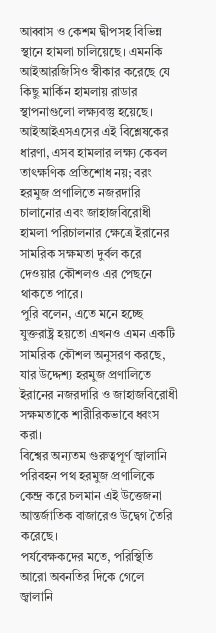আব্বাস ও কেশম দ্বীপসহ বিভিন্ন স্থানে হামলা চালিয়েছে। এমনকি আইআরজিসিও স্বীকার করেছে যে কিছু মার্কিন হামলায় রাডার স্থাপনাগুলো লক্ষ্যবস্তু হয়েছে।
আইআইএসএসের এই বিশ্লেষকের ধারণা, এসব হামলার লক্ষ্য কেবল তাৎক্ষণিক প্রতিশোধ নয়; বরং হরমুজ প্রণালিতে নজরদারি চালানোর এবং জাহাজবিরোধী হামলা পরিচালনার ক্ষেত্রে ইরানের সামরিক সক্ষমতা দুর্বল করে দেওয়ার কৌশলও এর পেছনে থাকতে পারে।
পুরি বলেন, এতে মনে হচ্ছে যুক্তরাষ্ট্র হয়তো এখনও এমন একটি সামরিক কৌশল অনুসরণ করছে, যার উদ্দেশ্য হরমুজ প্রণালিতে ইরানের নজরদারি ও জাহাজবিরোধী সক্ষমতাকে শারীরিকভাবে ধ্বংস করা।
বিশ্বের অন্যতম গুরুত্বপূর্ণ জ্বালানি পরিবহন পথ হরমুজ প্রণালিকে কেন্দ্র করে চলমান এই উত্তেজনা আন্তর্জাতিক বাজারেও উদ্বেগ তৈরি করেছে।
পর্যবেক্ষকদের মতে, পরিস্থিতি আরো অবনতির দিকে গেলে জ্বালানি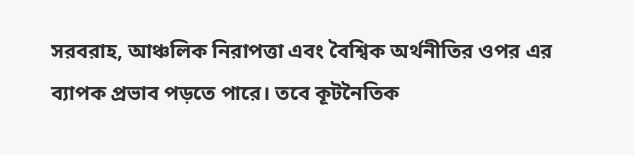সরবরাহ, আঞ্চলিক নিরাপত্তা এবং বৈশ্বিক অর্থনীতির ওপর এর ব্যাপক প্রভাব পড়তে পারে। তবে কূটনৈতিক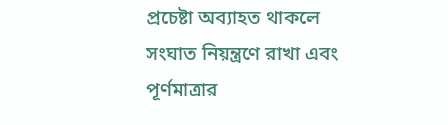প্রচেষ্টা অব্যাহত থাকলে সংঘাত নিয়ন্ত্রণে রাখা এবং পূর্ণমাত্রার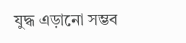যুদ্ধ এড়ানো সম্ভব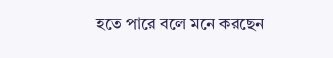হতে পারে বলে মনে করছেন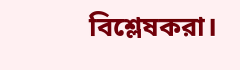বিশ্লেষকরা।